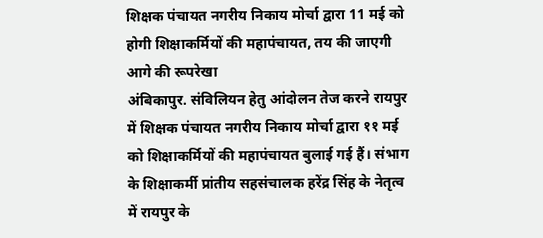शिक्षक पंचायत नगरीय निकाय मोर्चा द्वारा 11 मई को होगी शिक्षाकर्मियों की महापंचायत, तय की जाएगी आगे की रूपरेखा
अंबिकापुर. संविलियन हेतु आंदोलन तेज करने रायपुर में शिक्षक पंचायत नगरीय निकाय मोर्चा द्वारा ११ मई को शिक्षाकर्मियों की महापंचायत बुलाई गई हैं। संभाग के शिक्षाकर्मी प्रांतीय सहसंचालक हरेंद्र सिंह के नेतृत्व में रायपुर के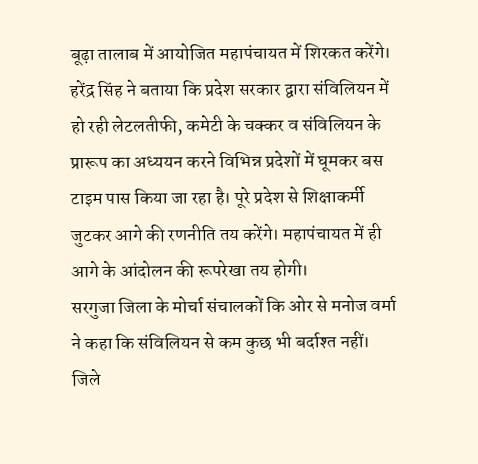बूढ़ा तालाब में आयोजित महापंचायत में शिरकत करेंगे।
हरेंद्र सिंह ने बताया कि प्रदेश सरकार द्वारा संविलियन में हो रही लेटलतीफी, कमेटी के चक्कर व संविलियन के प्रारूप का अध्ययन करने विभिन्न प्रदेशों में घूमकर बस टाइम पास किया जा रहा है। पूरे प्रदेश से शिक्षाकर्मी जुटकर आगे की रणनीति तय करेंगे। महापंचायत में ही आगे के आंदोलन की रूपरेखा तय होगी।
सरगुजा जिला के मोर्चा संचालकों कि ओर से मनोज वर्मा ने कहा कि संविलियन से कम कुछ भी बर्दाश्त नहीं। जिले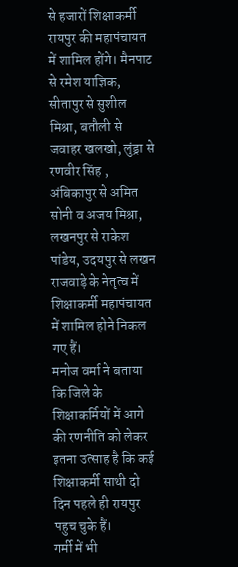से हजारों शिक्षाकर्मी रायपुर की महापंचायत में शामिल होंगे। मैनपाट से रमेश याज्ञिक, सीतापुर से सुशील मिश्रा, बतौली से जवाहर खलखो, लुंड्रा से रणवीर सिंह , अंबिकापुर से अमित सोनी व अजय मिश्रा, लखनपुर से राकेश पांडेय, उदयपुर से लखन राजवाड़े के नेतृत्व में शिक्षाकर्मी महापंचायत में शामिल होने निकल गए हैं।
मनोज वर्मा ने बताया कि जिले के शिक्षाकर्मियों में आगे की रणनीति को लेकर इतना उत्साह है कि कई शिक्षाकर्मी साथी दो दिन पहले ही रायपुर पहुच चुके हैं।
गर्मी में भी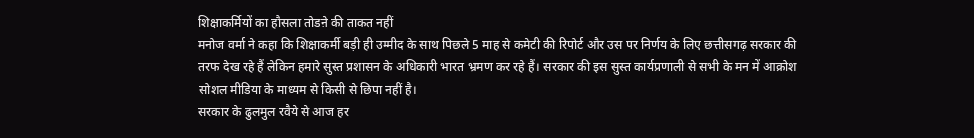शिक्षाकर्मियों का हौसला तोडऩे की ताकत नहीं
मनोज वर्मा ने कहा कि शिक्षाकर्मी बड़ी ही उम्मीद के साथ पिछले 5 माह से कमेटी की रिपोर्ट और उस पर निर्णय के लिए छत्तीसगढ़ सरकार की तरफ देख रहे हैं लेकिन हमारे सुस्त प्रशासन के अधिकारी भारत भ्रमण कर रहे हैं। सरकार की इस सुस्त कार्यप्रणाली से सभी के मन में आक्रोश सोशल मीडिया के माध्यम से किसी से छिपा नहीं है।
सरकार के ढुलमुल रवैये से आज हर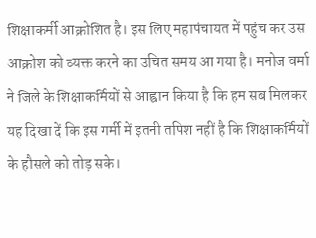शिक्षाकर्मी आक्रोशित है। इस लिए महापंचायत में पहुंच कर उस आक्रोश को व्यक्त करने का उचित समय आ गया है। मनोज वर्मा ने जिले के शिक्षाकर्मियों से आह्वान किया है कि हम सब मिलकर यह दिखा दें कि इस गर्मी में इतनी तपिश नहीं है कि शिक्षाकर्मियों के हौसले को तोड़ सके।